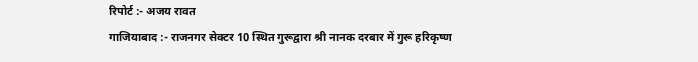रिपोर्ट :- अजय रावत
गाजियाबाद :- राजनगर सेक्टर 10 स्थित गुरूद्वारा श्री नानक दरबार में गुरू हरिकृष्ण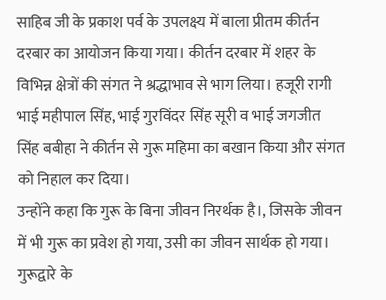साहिब जी के प्रकाश पर्व के उपलक्ष्य में बाला प्रीतम कीर्तन दरबार का आयोजन किया गया। कीर्तन दरबार में शहर के विभिन्न क्षेत्रों की संगत ने श्रद्धाभाव से भाग लिया। हजूरी रागी भाई महीपाल सिंह, भाई गुरविंदर सिंह सूरी व भाई जगजीत सिंह बबीहा ने कीर्तन से गुरू महिमा का बखान किया और संगत को निहाल कर दिया।
उन्होंने कहा कि गुरू के बिना जीवन निरर्थक है।, जिसके जीवन में भी गुरू का प्रवेश हो गया, उसी का जीवन सार्थक हो गया। गुरूद्वारे के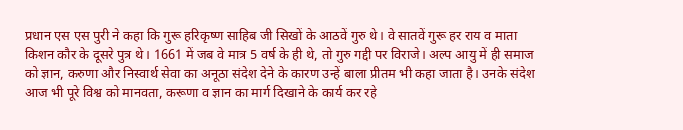प्रधान एस एस पुरी ने कहा कि गुरू हरिकृष्ण साहिब जी सिखों के आठवें गुरु थे। वे सातवें गुरू हर राय व माता किशन कौर के दूसरे पुत्र थे। 1661 में जब वे मात्र 5 वर्ष के ही थे, तो गुरु गद्दी पर विराजे। अल्प आयु में ही समाज को ज्ञान, करुणा और निस्वार्थ सेवा का अनूठा संदेश देने के कारण उन्हें बाला प्रीतम भी कहा जाता है। उनके संदेश आज भी पूरे विश्व को मानवता, करूणा व ज्ञान का मार्ग दिखाने के कार्य कर रहे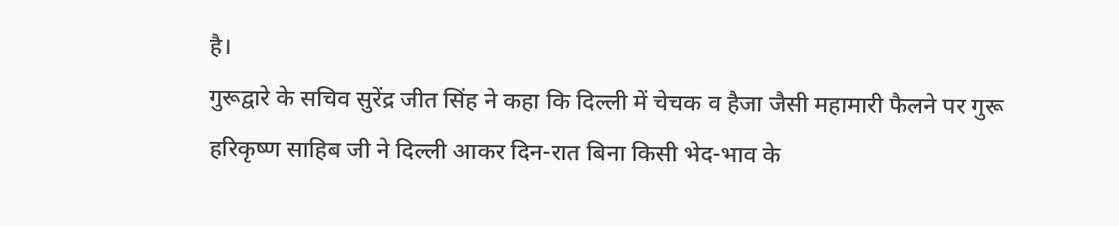है।
गुरूद्वारे के सचिव सुरेंद्र जीत सिंह ने कहा कि दिल्ली में चेचक व हैजा जैसी महामारी फैलने पर गुरू हरिकृष्ण साहिब जी ने दिल्ली आकर दिन-रात बिना किसी भेद-भाव के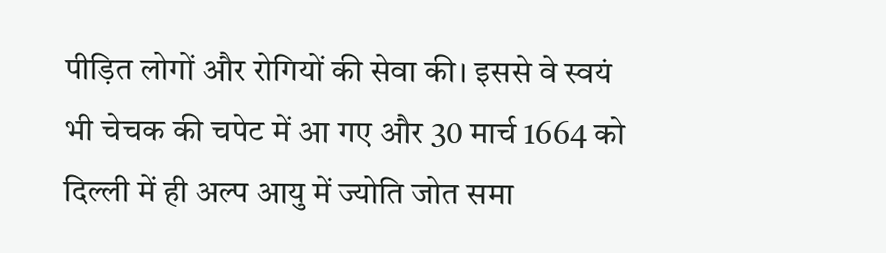पीड़ित लोगों और रोगियों की सेवा की। इससे वे स्वयं भी चेचक की चपेट में आ गए और 30 मार्च 1664 को दिल्ली में ही अल्प आयु में ज्योति जोत समा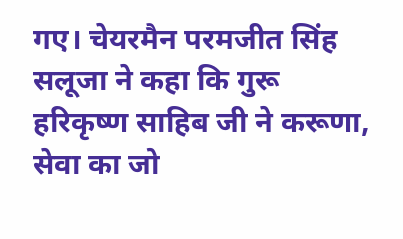गए। चेयरमैन परमजीत सिंह सलूजा ने कहा कि गुरू हरिकृष्ण साहिब जी ने करूणा, सेवा का जो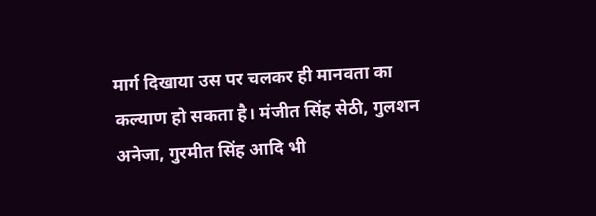मार्ग दिखाया उस पर चलकर ही मानवता का कल्याण हो सकता है। मंजीत सिंह सेठी, गुलशन अनेजा, गुरमीत सिंह आदि भी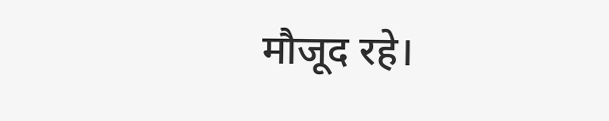मौजूद रहे।